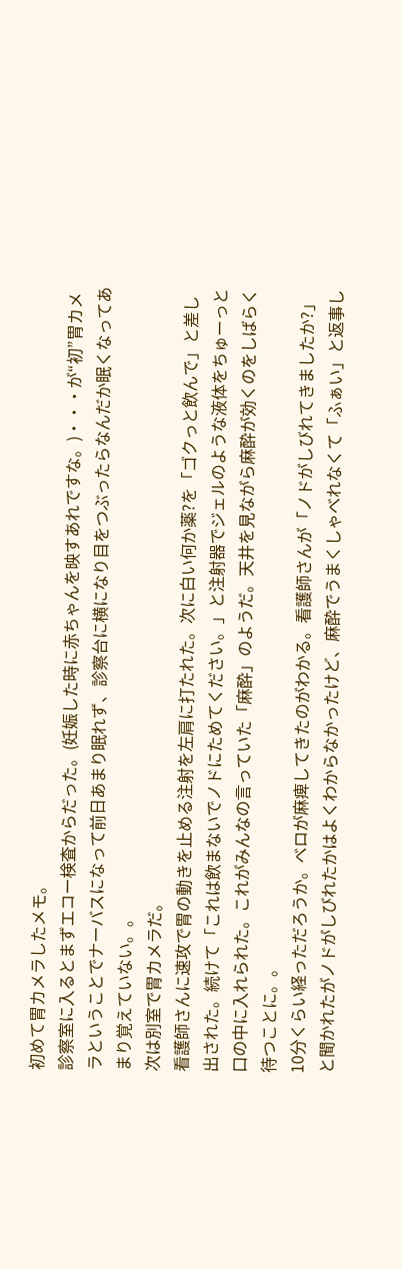初めて胃カメラしたメモ。
診察室に入るとまずエコー検査からだった。(妊娠した時に赤ちゃんを映すあれですな。)・・・が“初”胃カメラということでナーバスになって前日あまり眠れず、診察台に横になり目をつぶったらなんだか眠くなってあまり覚えていない。。
次は別室で胃カメラだ。
看護師さんに速攻で胃の動きを止める注射を左肩に打たれた。次に白い何か薬?を「ゴクっと飲んで」と差し出された。続けて「これは飲まないでノドにためてください。」と注射器でジェルのような液体をちゅーっと口の中に入れられた。これがみんなの言っていた「麻酔」のようだ。天井を見ながら麻酔が効くのをしばらく待つことに。。
10分くらい経っただろうか。ベロが麻痺してきたのがわかる。看護師さんが「ノドがしびれてきましたか?」と聞かれたがノドがしびれたかはよくわからなかったけど、麻酔でうまくしゃべれなくて「ふぁい」と返事し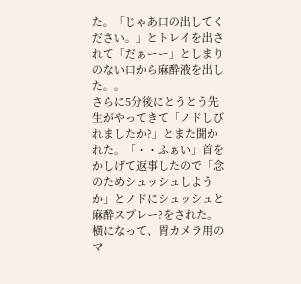た。「じゃあ口の出してください。」とトレイを出されて「だぁーー」としまりのない口から麻酔液を出した。。
さらに5分後にとうとう先生がやってきて「ノドしびれましたか?」とまた聞かれた。「・・ふぁい」首をかしげて返事したので「念のためシュッシュしようか」とノドにシュッシュと麻酔スプレー?をされた。
横になって、胃カメラ用のマ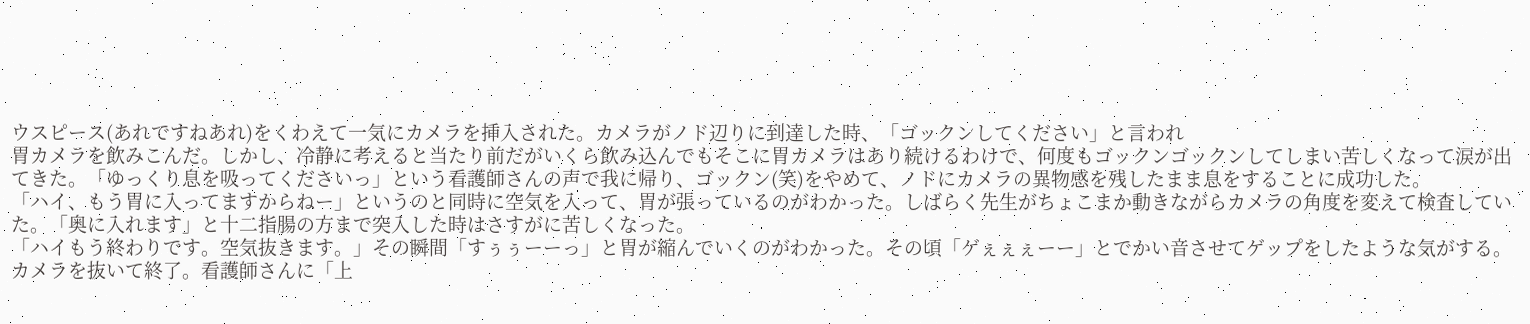ウスピース(あれですねあれ)をくわえて一気にカメラを挿入された。カメラがノド辺りに到達した時、「ゴックンしてください」と言われ
胃カメラを飲みこんだ。しかし、冷静に考えると当たり前だがいくら飲み込んでもそこに胃カメラはあり続けるわけで、何度もゴックンゴックンしてしまい苦しくなって涙が出てきた。「ゆっくり息を吸ってくださいっ」という看護師さんの声で我に帰り、ゴックン(笑)をやめて、ノドにカメラの異物感を残したまま息をすることに成功した。
「ハイ、もう胃に入ってますからねー」というのと同時に空気を入って、胃が張っているのがわかった。しばらく先生がちょこまか動きながらカメラの角度を変えて検査していた。「奥に入れます」と十二指腸の方まで突入した時はさすがに苦しくなった。
「ハイもう終わりです。空気抜きます。」その瞬間「すぅぅーーっ」と胃が縮んでいくのがわかった。その頃「ゲぇぇぇーー」とでかい音させてゲップをしたような気がする。
カメラを抜いて終了。看護師さんに「上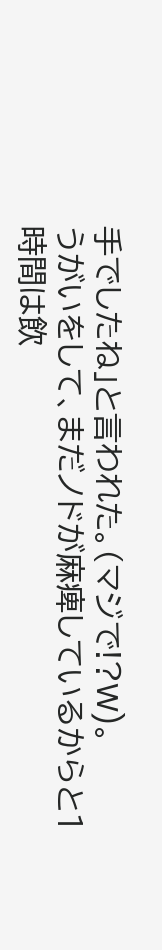手でしたね」と言われた。(マジで!?W)。
うがいをして、まだノドが麻痺しているからと1時間は飲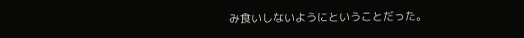み食いしないようにということだった。